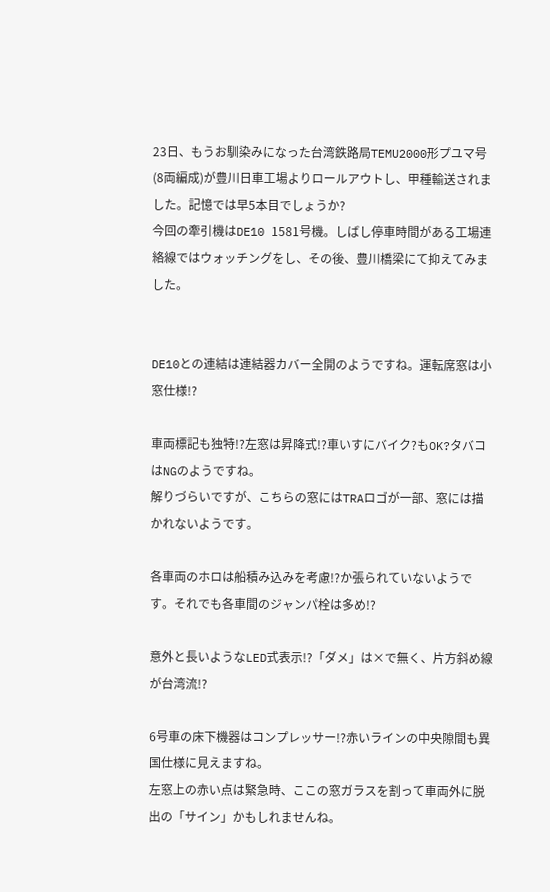23日、もうお馴染みになった台湾鉄路局TEMU2000形プユマ号(8両編成)が豊川日車工場よりロールアウトし、甲種輸送されました。記憶では早5本目でしょうか?
今回の牽引機はDE10 1581号機。しばし停車時間がある工場連絡線ではウォッチングをし、その後、豊川橋梁にて抑えてみました。


DE10との連結は連結器カバー全開のようですね。運転席窓は小窓仕様!?

車両標記も独特!?左窓は昇降式!?車いすにバイク?もOK?タバコはNGのようですね。
解りづらいですが、こちらの窓にはTRAロゴが一部、窓には描かれないようです。

各車両のホロは船積み込みを考慮!?か張られていないようです。それでも各車間のジャンパ栓は多め!?

意外と長いようなLED式表示!?「ダメ」は×で無く、片方斜め線が台湾流!?

6号車の床下機器はコンプレッサー!?赤いラインの中央隙間も異国仕様に見えますね。
左窓上の赤い点は緊急時、ここの窓ガラスを割って車両外に脱出の「サイン」かもしれませんね。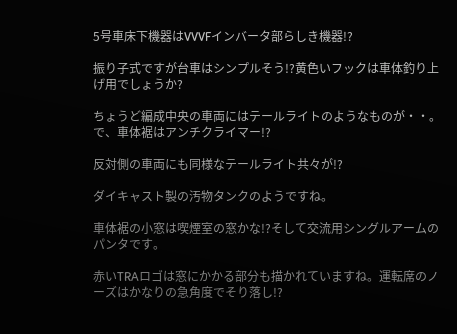5号車床下機器はVVVFインバータ部らしき機器!?

振り子式ですが台車はシンプルそう!?黄色いフックは車体釣り上げ用でしょうか?

ちょうど編成中央の車両にはテールライトのようなものが・・。で、車体裾はアンチクライマー!?

反対側の車両にも同様なテールライト共々が!?

ダイキャスト製の汚物タンクのようですね。

車体裾の小窓は喫煙室の窓かな!?そして交流用シングルアームのパンタです。

赤いTRAロゴは窓にかかる部分も描かれていますね。運転席のノーズはかなりの急角度でそり落し!?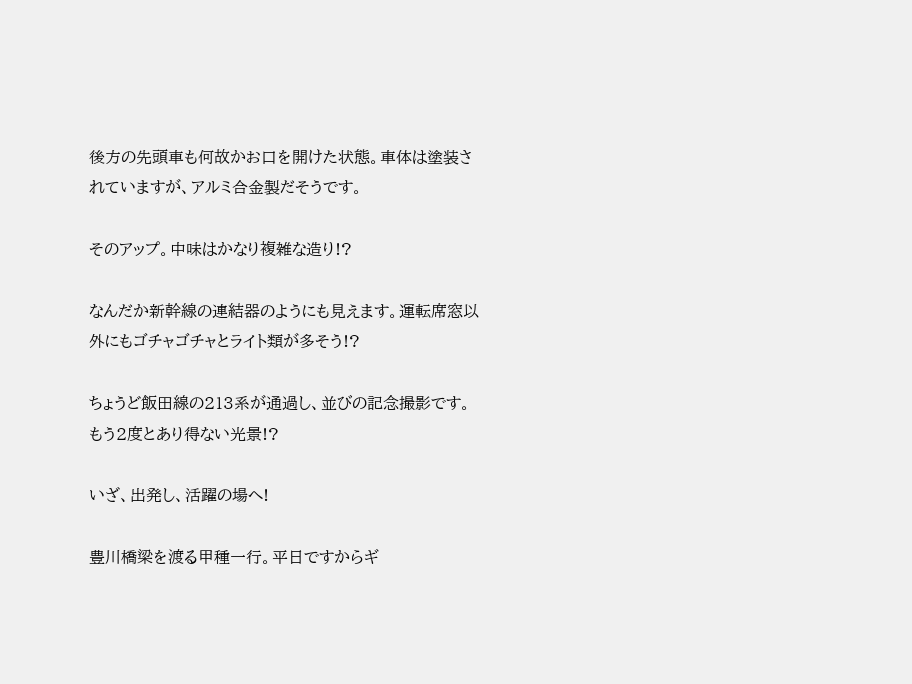後方の先頭車も何故かお口を開けた状態。車体は塗装されていますが、アルミ合金製だそうです。

そのアップ。中味はかなり複雑な造り!?

なんだか新幹線の連結器のようにも見えます。運転席窓以外にもゴチャゴチャとライト類が多そう!?

ちょうど飯田線の213系が通過し、並びの記念撮影です。もう2度とあり得ない光景!?

いざ、出発し、活躍の場へ!

豊川橋梁を渡る甲種一行。平日ですからギ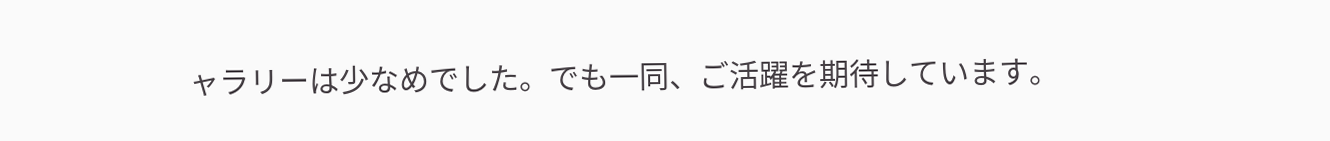ャラリーは少なめでした。でも一同、ご活躍を期待しています。